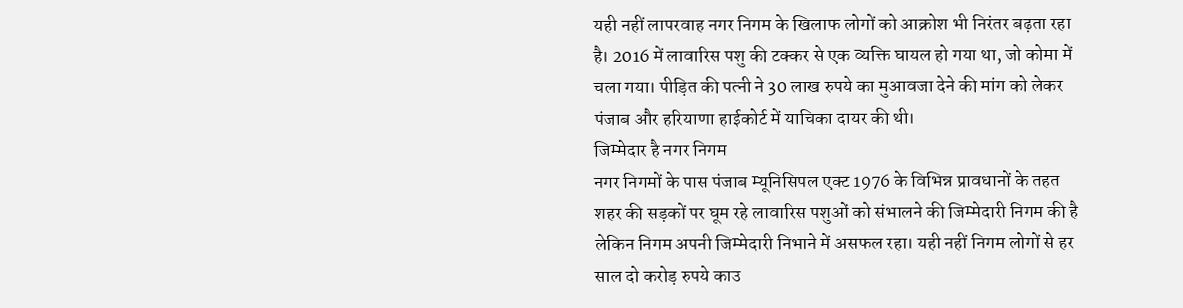यही नहीं लापरवाह नगर निगम के खिलाफ लोगों को आक्रोश भी निरंतर बढ़ता रहा है। 2016 में लावारिस पशु की टक्कर से एक व्यक्ति घायल हो गया था, जो कोमा में चला गया। पीड़ित की पत्नी ने 30 लाख रुपये का मुआवजा देने की मांग को लेकर पंजाब और हरियाणा हाईकोर्ट में याचिका दायर की थी।
जिम्मेदार है नगर निगम
नगर निगमों के पास पंजाब म्यूनिसिपल एक्ट 1976 के विभिन्न प्रावधानों के तहत शहर की सड़कों पर घूम रहे लावारिस पशुओं को संभालने की जिम्मेदारी निगम की है लेकिन निगम अपनी जिम्मेदारी निभाने में असफल रहा। यही नहीं निगम लोगों से हर साल दो करोड़ रुपये काउ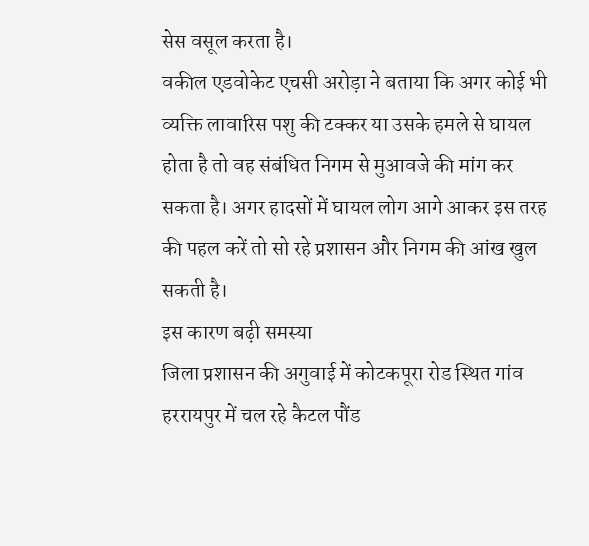सेस वसूल करता है।
वकील एडवोकेट एचसी अरोड़ा ने बताया कि अगर कोई भी व्यक्ति लावारिस पशु की टक्कर या उसके हमले से घायल होता है तो वह संबंधित निगम से मुआवजे की मांग कर सकता है। अगर हादसों में घायल लोग आगे आकर इस तरह की पहल करें तो सो रहे प्रशासन और निगम की आंख खुल सकती है।
इस कारण बढ़ी समस्या
जिला प्रशासन की अगुवाई में कोटकपूरा रोड स्थित गांव हररायपुर में चल रहे कैटल पौंड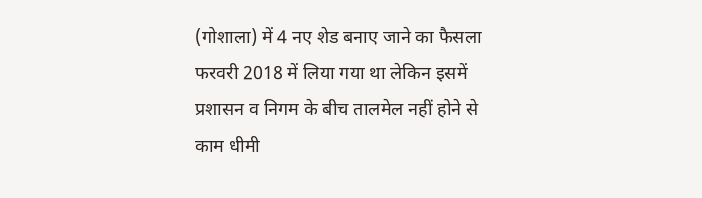(गोशाला) में 4 नए शेड बनाए जाने का फैसला फरवरी 2018 में लिया गया था लेकिन इसमें प्रशासन व निगम के बीच तालमेल नहीं होने से काम धीमी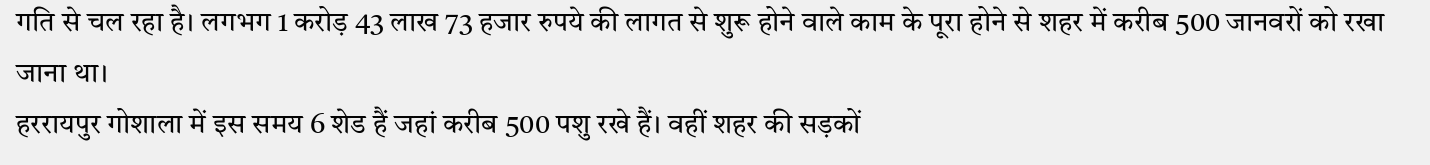गति से चल रहा है। लगभग 1 करोड़ 43 लाख 73 हजार रुपये की लागत से शुरू होने वाले काम के पूरा होने से शहर में करीब 500 जानवरों को रखा जाना था।
हररायपुर गोशाला में इस समय 6 शेड हैं जहां करीब 500 पशु रखे हैं। वहीं शहर की सड़कों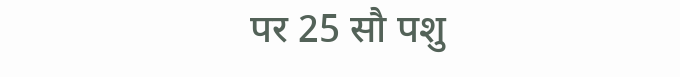पर 25 सौ पशु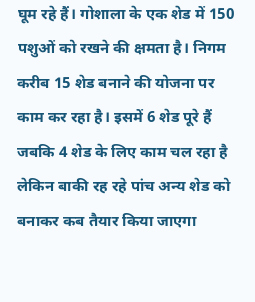घूम रहे हैं। गोशाला के एक शेड में 150 पशुओं को रखने की क्षमता है। निगम करीब 15 शेड बनाने की योजना पर काम कर रहा है। इसमें 6 शेड पूरे हैं जबकि 4 शेड के लिए काम चल रहा है लेकिन बाकी रह रहे पांच अन्य शेड को बनाकर कब तैयार किया जाएगा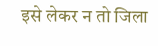इसे लेकर न तो जिला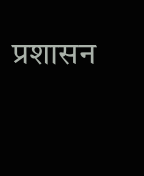प्रशासन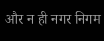और न ही नगर निगम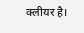क्लीयर है।